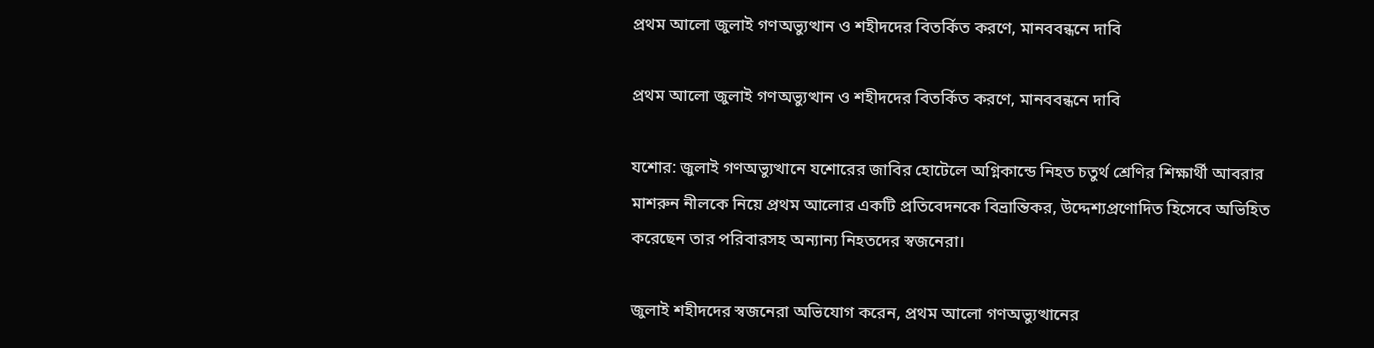প্রথম আলো জুলাই গণঅভ্যুত্থান ও শহীদদের বিতর্কিত করণে, মানববন্ধনে দাবি

প্রথম আলো জুলাই গণঅভ্যুত্থান ও শহীদদের বিতর্কিত করণে, মানববন্ধনে দাবি

যশোর: জুলাই গণঅভ্যুত্থানে যশোরের জাবির হোটেলে অগ্নিকান্ডে নিহত চতুর্থ শ্রেণির শিক্ষার্থী আবরার মাশরুন নীলকে নিয়ে প্রথম আলোর একটি প্রতিবেদনকে বিভ্রান্তিকর, উদ্দেশ্যপ্রণোদিত হিসেবে অভিহিত করেছেন তার পরিবারসহ অন্যান্য নিহতদের স্বজনেরা।

জুলাই শহীদদের স্বজনেরা অভিযোগ করেন, প্রথম আলো গণঅভ্যুত্থানের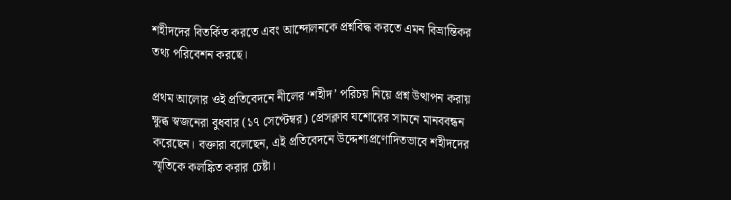শহীদদের বিতর্কিত করতে এবং আন্দোলনকে প্রশ্নবিদ্ধ করতে এমন বিভ্রান্তিকর তথ্য পরিবেশন করছে।

প্রথম আলোর ওই প্রতিবেদনে নীলের ‘শহীদ’ পরিচয় নিয়ে প্রশ্ন উত্থাপন করায় ক্ষুব্ধ স্বজনেরা বুধবার (১৭ সেপ্টেম্বর) প্রেসক্লাব যশোরের সামনে মানববন্ধন করেছেন। বক্তারা বলেছেন, এই প্রতিবেদনে উদ্দেশ্যপ্রণোদিতভাবে শহীদদের স্মৃতিকে কলঙ্কিত করার চেষ্টা।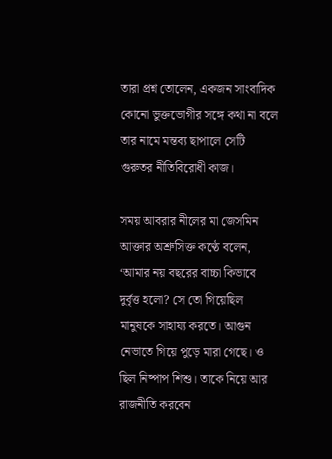তারা প্রশ্ন তোলেন, একজন সাংবাদিক কোনো ভুক্তভোগীর সঙ্গে কথা না বলে তার নামে মন্তব্য ছাপালে সেটি গুরুতর নীতিবিরোধী কাজ।

সময় আবরার নীলের মা জেসমিন আক্তার অশ্রুসিক্ত কণ্ঠে বলেন, ‘আমার নয় বছরের বাচ্চা কিভাবে দুর্বৃত্ত হলো? সে তো গিয়েছিল মানুষকে সাহায্য করতে। আগুন নেভাতে গিয়ে পুড়ে মারা গেছে। ও ছিল নিষ্পাপ শিশু। তাকে নিয়ে আর রাজনীতি করবেন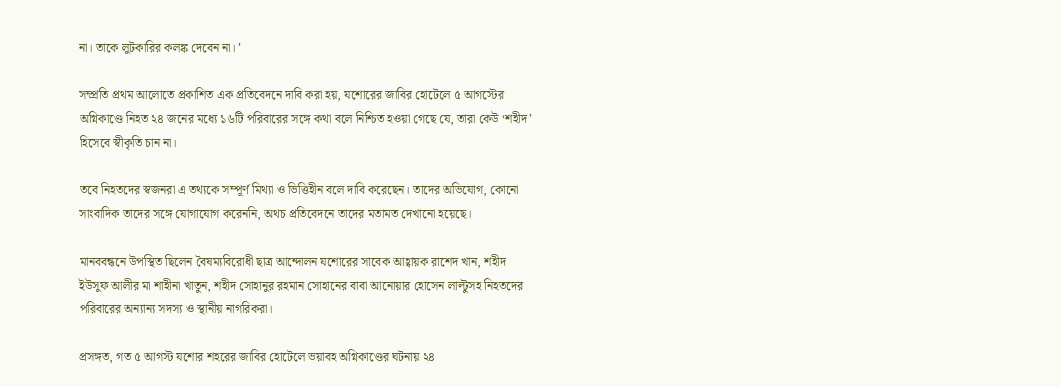না। তাকে লুটকারির কলঙ্ক দেবেন না। ’

সম্প্রতি প্রথম আলোতে প্রকাশিত এক প্রতিবেদনে দাবি করা হয়, যশোরের জাবির হোটেলে ৫ আগস্টের অগ্নিকাণ্ডে নিহত ২৪ জনের মধ্যে ১৬টি পরিবারের সঙ্গে কথা বলে নিশ্চিত হওয়া গেছে যে, তারা কেউ ‘শহীদ’ হিসেবে স্বীকৃতি চান না।

তবে নিহতদের স্বজনরা এ তথ্যকে সম্পূর্ণ মিথ্যা ও ভিত্তিহীন বলে দাবি করেছেন। তাদের অভিযোগ, কোনো সাংবাদিক তাদের সঙ্গে যোগাযোগ করেননি, অথচ প্রতিবেদনে তাদের মতামত দেখানো হয়েছে।

মানববন্ধনে উপস্থিত ছিলেন বৈষম্যবিরোধী ছাত্র আন্দোলন যশোরের সাবেক আহ্বায়ক রাশেদ খান, শহীদ ইউসুফ আলীর মা শাহীনা খাতুন, শহীদ সোহানুর রহমান সোহানের বাবা আনোয়ার হোসেন লাল্টুসহ নিহতদের পরিবারের অন্যান্য সদস্য ও স্থানীয় নাগরিকরা।

প্রসঙ্গত, গত ৫ আগস্ট যশোর শহরের জাবির হোটেলে ভয়াবহ অগ্নিকাণ্ডের ঘটনায় ২৪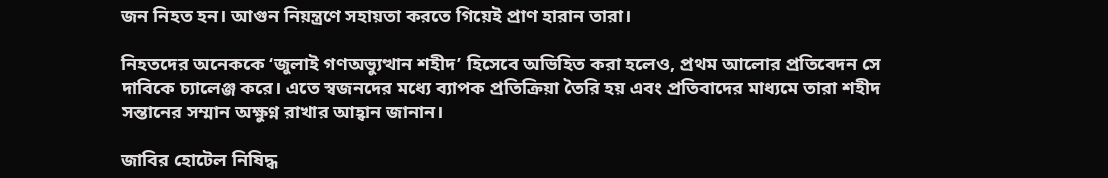জন নিহত হন। আগুন নিয়ন্ত্রণে সহায়তা করতে গিয়েই প্রাণ হারান তারা।

নিহতদের অনেককে ‘জুলাই গণঅভ্যুত্থান শহীদ’ হিসেবে অভিহিত করা হলেও, প্রথম আলোর প্রতিবেদন সে দাবিকে চ্যালেঞ্জ করে। এতে স্বজনদের মধ্যে ব্যাপক প্রতিক্রিয়া তৈরি হয় এবং প্রতিবাদের মাধ্যমে তারা শহীদ সন্তানের সম্মান অক্ষুণ্ন রাখার আহ্বান জানান।

জাবির হোটেল নিষিদ্ধ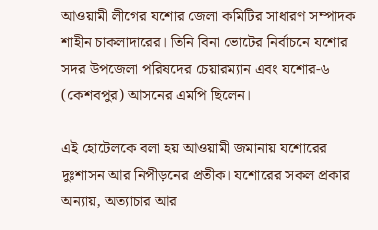আওয়ামী লীগের যশোর জেলা কমিটির সাধারণ সম্পাদক শাহীন চাকলাদারের। তিনি বিনা ভোটের নির্বাচনে যশোর সদর উপজেলা পরিষদের চেয়ারম্যান এবং যশোর-৬ (কেশবপুর) আসনের এমপি ছিলেন।

এই হোটেলকে বলা হয় আওয়ামী জমানায় যশোরের দুঃশাসন আর নিপীড়নের প্রতীক। যশোরের সকল প্রকার অন্যায়, অত্যাচার আর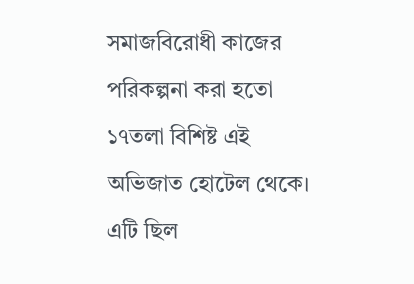সমাজবিরোধী কাজের পরিকল্পনা করা হতো ১৭তলা বিশিষ্ট এই অভিজাত হোটেল থেকে। এটি ছিল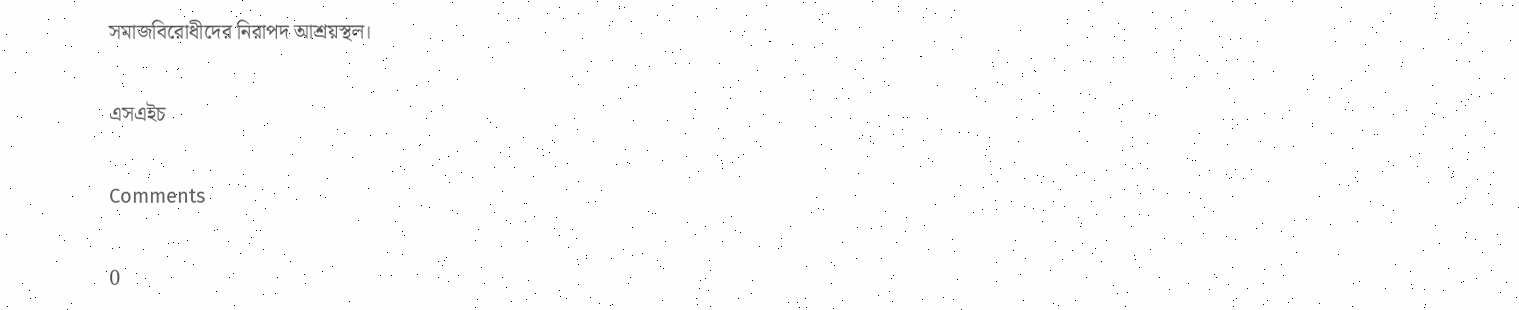সমাজবিরোধীদের নিরাপদ আশ্রয়স্থল।

এসএইচ

Comments

0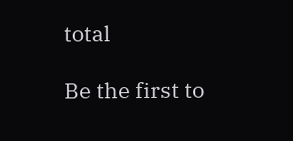total

Be the first to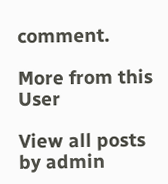comment.

More from this User

View all posts by admin